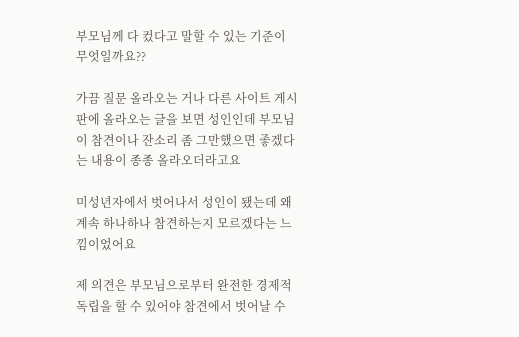부모님께 다 컸다고 말할 수 있는 기준이 무엇일까요??

가끔 질문 올라오는 거나 다른 사이트 게시판에 올라오는 글을 보면 성인인데 부모님이 참견이나 잔소리 좀 그만했으면 좋겠다는 내용이 종종 올라오더라고요

미성년자에서 벗어나서 성인이 됐는데 왜 계속 하나하나 참견하는지 모르겠다는 느낌이었어요

제 의견은 부모님으로부터 완전한 경제적 독립을 할 수 있어야 참견에서 벗어날 수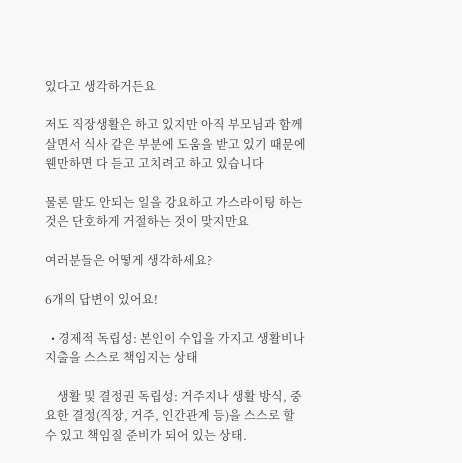있다고 생각하거든요

저도 직장생활은 하고 있지만 아직 부모님과 함께 살면서 식사 같은 부분에 도움을 받고 있기 때문에 웬만하면 다 듣고 고치려고 하고 있습니다

물론 말도 안되는 일을 강요하고 가스라이팅 하는 것은 단호하게 거절하는 것이 맞지만요

여러분들은 어떻게 생각하세요?

6개의 답변이 있어요!

  • 경제적 독립성: 본인이 수입을 가지고 생활비나 지출을 스스로 책임지는 상태

    생활 및 결정권 독립성: 거주지나 생활 방식, 중요한 결정(직장, 거주, 인간관계 등)을 스스로 할 수 있고 책임질 준비가 되어 있는 상태.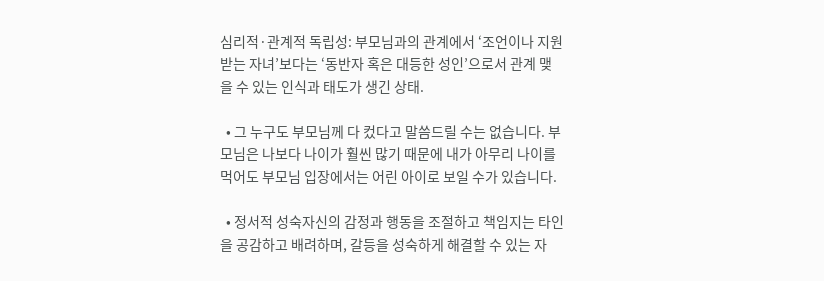심리적·관계적 독립성: 부모님과의 관계에서 ‘조언이나 지원받는 자녀’보다는 ‘동반자 혹은 대등한 성인’으로서 관계 맺을 수 있는 인식과 태도가 생긴 상태.

  • 그 누구도 부모님께 다 컸다고 말씀드릴 수는 없습니다. 부모님은 나보다 나이가 훨씬 많기 때문에 내가 아무리 나이를 먹어도 부모님 입장에서는 어린 아이로 보일 수가 있습니다.

  • 정서적 성숙자신의 감정과 행동을 조절하고 책임지는 타인을 공감하고 배려하며, 갈등을 성숙하게 해결할 수 있는 자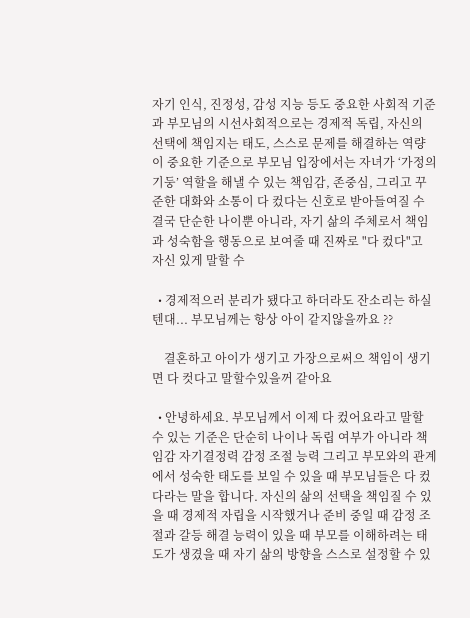자기 인식, 진정성, 감성 지능 등도 중요한 사회적 기준과 부모님의 시선사회적으로는 경제적 독립, 자신의 선택에 책임지는 태도, 스스로 문제를 해결하는 역량이 중요한 기준으로 부모님 입장에서는 자녀가 ‘가정의 기둥’ 역할을 해낼 수 있는 책임감, 존중심, 그리고 꾸준한 대화와 소통이 다 컸다는 신호로 받아들여질 수 결국 단순한 나이뿐 아니라, 자기 삶의 주체로서 책임과 성숙함을 행동으로 보여줄 때 진짜로 "다 컸다"고 자신 있게 말할 수

  • 경제적으러 분리가 됐다고 하더라도 잔소리는 하실텐대... 부모님께는 항상 아이 같지않을까요 ??

    결혼하고 아이가 생기고 가장으로써으 책임이 생기면 다 컷다고 말할수있을꺼 같아요

  • 안녕하세요. 부모님께서 이제 다 컸어요라고 말할 수 있는 기준은 단순히 나이나 독립 여부가 아니라 책임감 자기결정력 감정 조절 능력 그리고 부모와의 관계에서 성숙한 태도를 보일 수 있을 때 부모님들은 다 컸다라는 말을 합니다. 자신의 삶의 선택을 책임질 수 있을 때 경제적 자립을 시작했거나 준비 중일 때 감정 조절과 갈등 해결 능력이 있을 때 부모를 이해하려는 태도가 생겼을 때 자기 삶의 방향을 스스로 설정할 수 있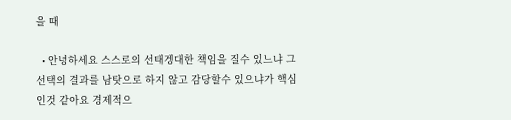을 때

  • 안녕하세요 스스로의 선태겡대한 책임을 질수 있느냐 그 선택의 결과를 남탓으로 하지 않고 감당할수 있으냐가 핵심인것 같아요 경제적으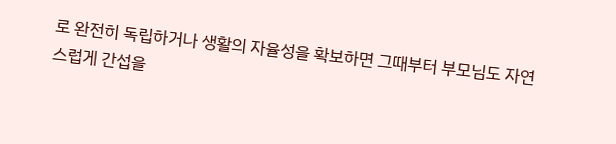로 완전히 독립하거나 생활의 자율성을 확보하면 그때부터 부모님도 자연스럽게 간섭을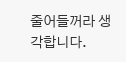줄어들꺼라 생각합니다.